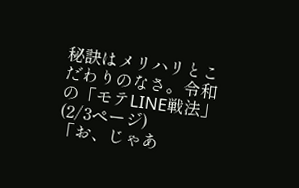秘訣はメリハリとこだわりのなさ。令和の「モテLINE戦法」 (2/3ページ)
「お、じゃあ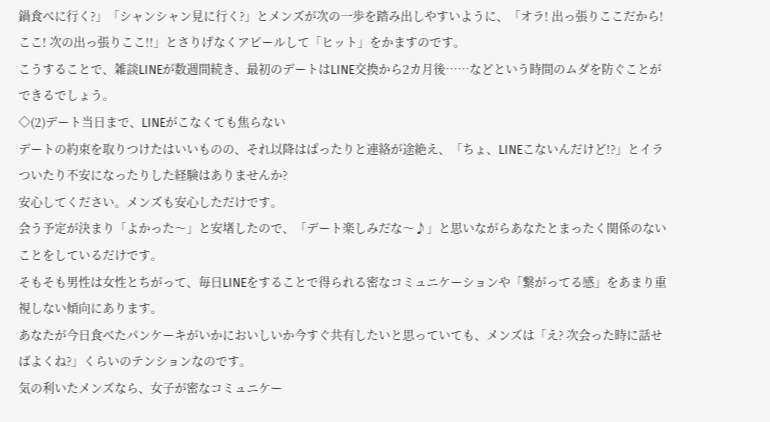鍋食べに行く?」「シャンシャン見に行く?」とメンズが次の一歩を踏み出しやすいように、「オラ! 出っ張りここだから! ここ! 次の出っ張りここ!!」とさりげなくアピールして「ヒット」をかますのです。
こうすることで、雑談LINEが数週間続き、最初のデートはLINE交換から2カ月後……などという時間のムダを防ぐことができるでしょう。
◇(2)デート当日まで、LINEがこなくても焦らない
デートの約束を取りつけたはいいものの、それ以降はぱったりと連絡が途絶え、「ちょ、LINEこないんだけど!?」とイラついたり不安になったりした経験はありませんか?
安心してください。メンズも安心しただけです。
会う予定が決まり「よかった〜」と安堵したので、「デート楽しみだな〜♪」と思いながらあなたとまったく関係のないことをしているだけです。
そもそも男性は女性とちがって、毎日LINEをすることで得られる密なコミュニケーションや「繋がってる感」をあまり重視しない傾向にあります。
あなたが今日食べたパンケーキがいかにおいしいか今すぐ共有したいと思っていても、メンズは「え? 次会った時に話せばよくね?」くらいのテンションなのです。
気の利いたメンズなら、女子が密なコミュニケー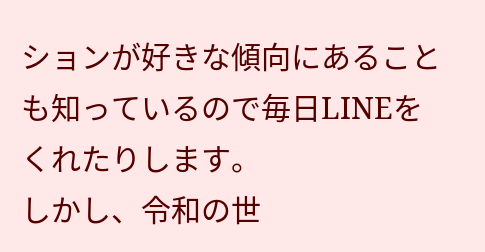ションが好きな傾向にあることも知っているので毎日LINEをくれたりします。
しかし、令和の世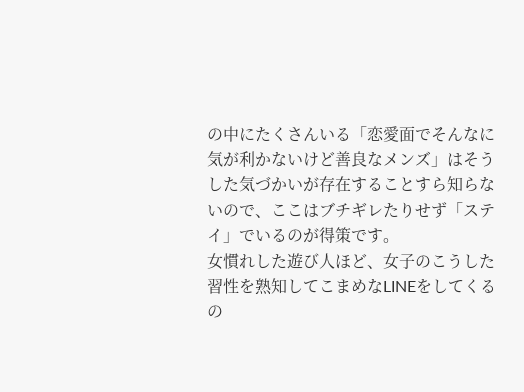の中にたくさんいる「恋愛面でそんなに気が利かないけど善良なメンズ」はそうした気づかいが存在することすら知らないので、ここはブチギレたりせず「ステイ」でいるのが得策です。
女慣れした遊び人ほど、女子のこうした習性を熟知してこまめなLINEをしてくるの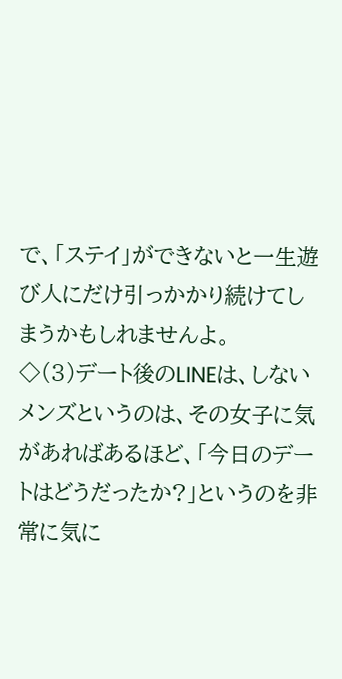で、「ステイ」ができないと一生遊び人にだけ引っかかり続けてしまうかもしれませんよ。
◇(3)デート後のLINEは、しない
メンズというのは、その女子に気があればあるほど、「今日のデートはどうだったか?」というのを非常に気に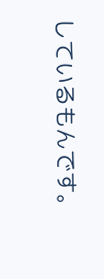しているもんです。